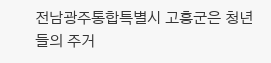전남광주통합특별시 고흥군은 청년들의 주거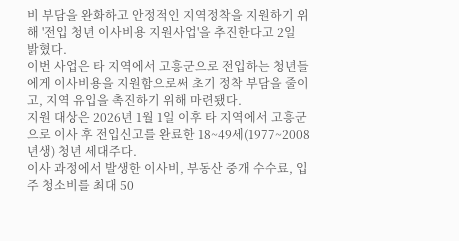비 부담을 완화하고 안정적인 지역정착을 지원하기 위해 '전입 청년 이사비용 지원사업'을 추진한다고 2일 밝혔다.
이번 사업은 타 지역에서 고흥군으로 전입하는 청년들에게 이사비용을 지원함으로써 초기 정착 부담을 줄이고, 지역 유입을 촉진하기 위해 마련됐다.
지원 대상은 2026년 1월 1일 이후 타 지역에서 고흥군으로 이사 후 전입신고를 완료한 18~49세(1977~2008년생) 청년 세대주다.
이사 과정에서 발생한 이사비, 부동산 중개 수수료, 입주 청소비를 최대 50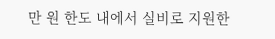만 원 한도 내에서 실비로 지원한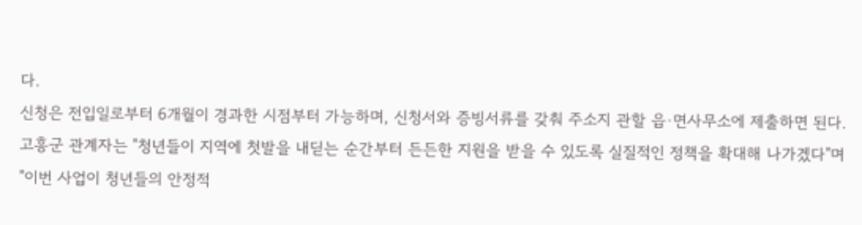다.
신청은 전입일로부터 6개월이 경과한 시점부터 가능하며, 신청서와 증빙서류를 갖춰 주소지 관할 읍·면사무소에 제출하면 된다.
고흥군 관계자는 "청년들이 지역에 첫발을 내딛는 순간부터 든든한 지원을 받을 수 있도록 실질적인 정책을 확대해 나가겠다"며 "이번 사업이 청년들의 안정적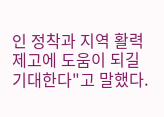인 정착과 지역 활력 제고에 도움이 되길 기대한다"고 말했다.